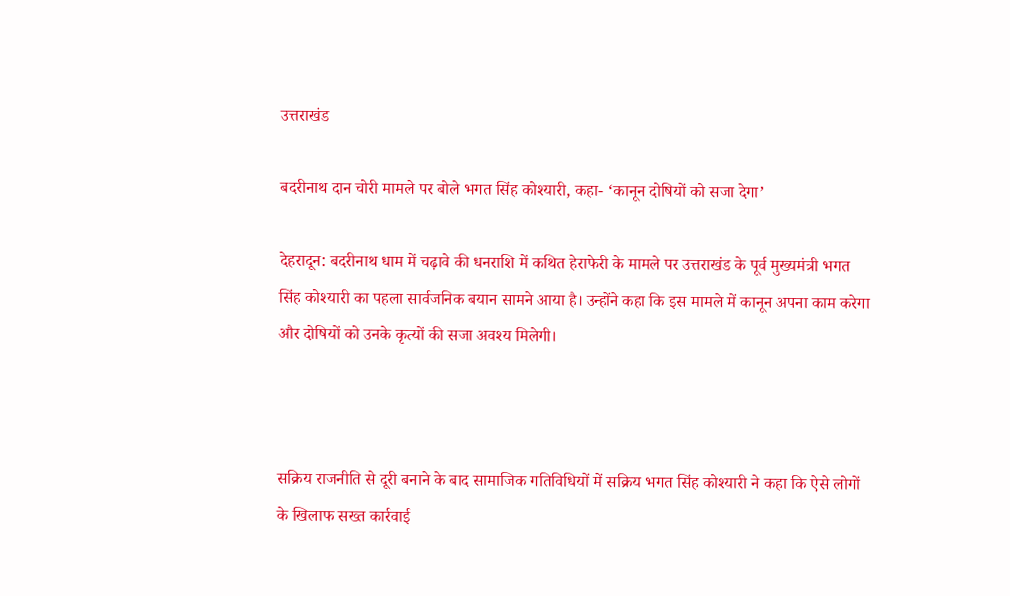उत्तराखंड

बदरीनाथ दान चोरी मामले पर बोले भगत सिंह कोश्यारी, कहा- ‘कानून दोषियों को सजा देगा’

देहरादून: बदरीनाथ धाम में चढ़ावे की धनराशि में कथित हेराफेरी के मामले पर उत्तराखंड के पूर्व मुख्यमंत्री भगत सिंह कोश्यारी का पहला सार्वजनिक बयान सामने आया है। उन्होंने कहा कि इस मामले में कानून अपना काम करेगा और दोषियों को उनके कृत्यों की सजा अवश्य मिलेगी।



सक्रिय राजनीति से दूरी बनाने के बाद सामाजिक गतिविधियों में सक्रिय भगत सिंह कोश्यारी ने कहा कि ऐसे लोगों के खिलाफ सख्त कार्रवाई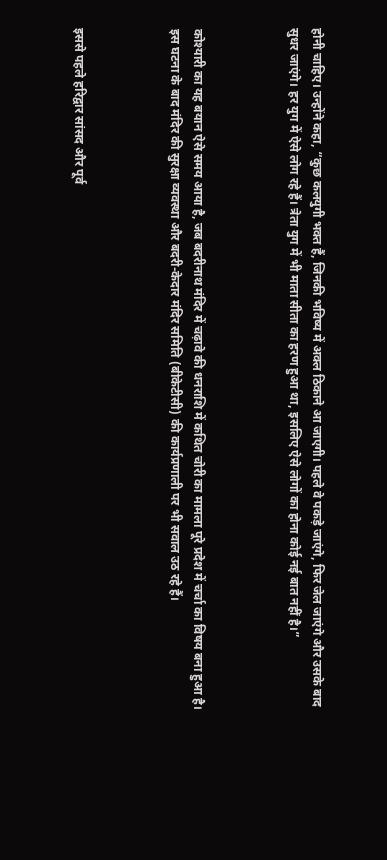होनी चाहिए। उन्होंने कहा, “कुछ कलयुगी भक्त हैं, जिनकी भविष्य में अक्ल ठिकाने आ जाएगी। पहले वे पकड़े जाएंगे, फिर जेल जाएंगे और उसके बाद सुधर जाएंगे। हर युग में ऐसे लोग रहे हैं। त्रेता युग में भी माता सीता का हरण हुआ था, इसलिए ऐसे लोगों का होना कोई नई बात नहीं है।”



कोश्यारी का यह बयान ऐसे समय आया है, जब बदरीनाथ मंदिर में चढ़ावे की धनराशि में कथित चोरी का मामला पूरे प्रदेश में चर्चा का विषय बना हुआ है। इस घटना के बाद मंदिर की सुरक्षा व्यवस्था और बदरी-केदार मंदिर समिति (बीकेटीसी) की कार्यप्रणाली पर भी सवाल उठ रहे हैं।



इससे पहले हरिद्वार सांसद और पूर्व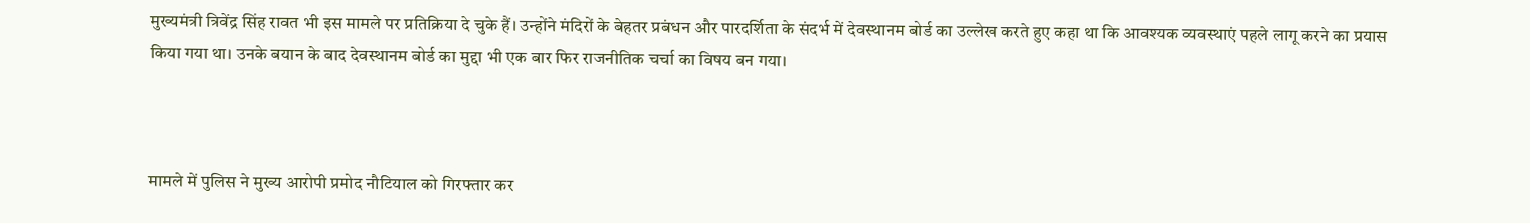मुख्यमंत्री त्रिवेंद्र सिंह रावत भी इस मामले पर प्रतिक्रिया दे चुके हैं। उन्होंने मंदिरों के बेहतर प्रबंधन और पारदर्शिता के संदर्भ में देवस्थानम बोर्ड का उल्लेख करते हुए कहा था कि आवश्यक व्यवस्थाएं पहले लागू करने का प्रयास किया गया था। उनके बयान के बाद देवस्थानम बोर्ड का मुद्दा भी एक बार फिर राजनीतिक चर्चा का विषय बन गया।



मामले में पुलिस ने मुख्य आरोपी प्रमोद नौटियाल को गिरफ्तार कर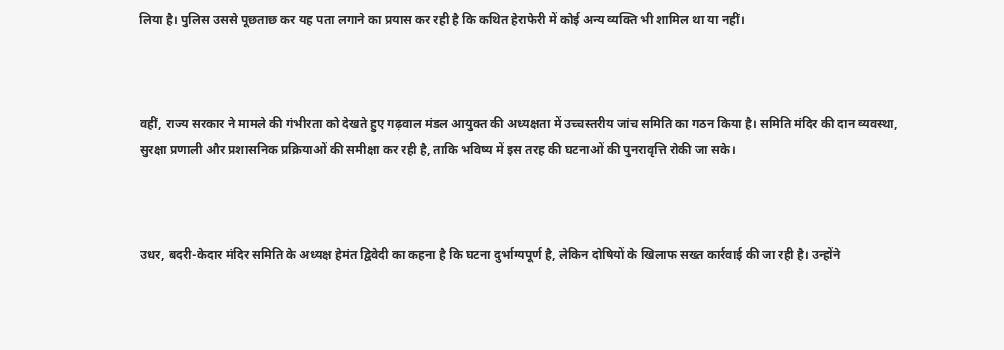लिया है। पुलिस उससे पूछताछ कर यह पता लगाने का प्रयास कर रही है कि कथित हेराफेरी में कोई अन्य व्यक्ति भी शामिल था या नहीं।



वहीं, राज्य सरकार ने मामले की गंभीरता को देखते हुए गढ़वाल मंडल आयुक्त की अध्यक्षता में उच्चस्तरीय जांच समिति का गठन किया है। समिति मंदिर की दान व्यवस्था, सुरक्षा प्रणाली और प्रशासनिक प्रक्रियाओं की समीक्षा कर रही है, ताकि भविष्य में इस तरह की घटनाओं की पुनरावृत्ति रोकी जा सके।



उधर, बदरी-केदार मंदिर समिति के अध्यक्ष हेमंत द्विवेदी का कहना है कि घटना दुर्भाग्यपूर्ण है, लेकिन दोषियों के खिलाफ सख्त कार्रवाई की जा रही है। उन्होंने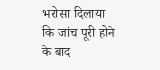भरोसा दिलाया कि जांच पूरी होने के बाद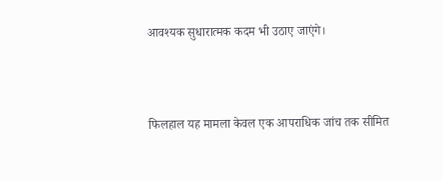आवश्यक सुधारात्मक कदम भी उठाए जाएंगे।



फिलहाल यह मामला केवल एक आपराधिक जांच तक सीमित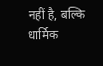नहीं है, बल्कि धार्मिक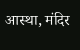आस्था, मंदिर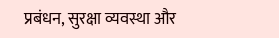प्रबंधन, सुरक्षा व्यवस्था और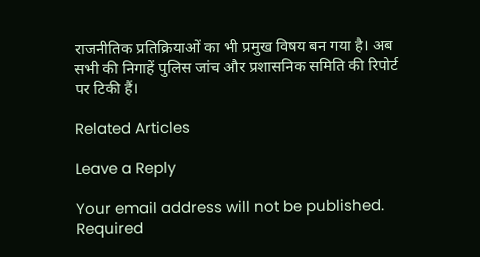राजनीतिक प्रतिक्रियाओं का भी प्रमुख विषय बन गया है। अब सभी की निगाहें पुलिस जांच और प्रशासनिक समिति की रिपोर्ट पर टिकी हैं।

Related Articles

Leave a Reply

Your email address will not be published. Required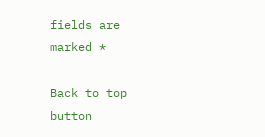fields are marked *

Back to top button